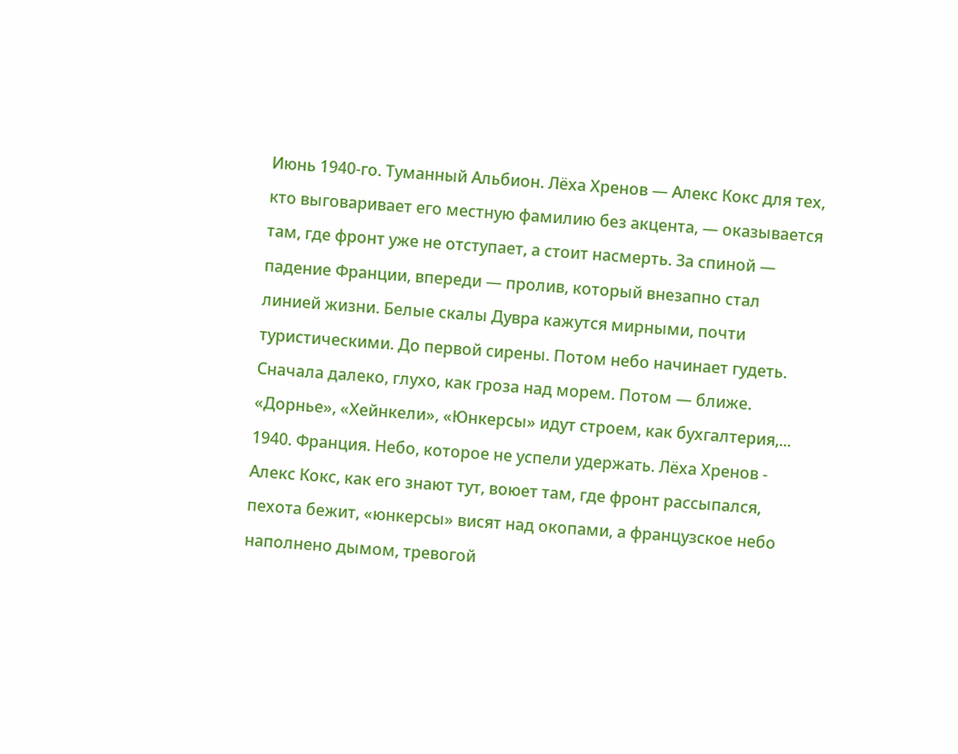Июнь 1940-го. Туманный Альбион. Лёха Хренов — Алекс Кокс для тех, кто выговаривает его местную фамилию без акцента, — оказывается там, где фронт уже не отступает, а стоит насмерть. За спиной — падение Франции, впереди — пролив, который внезапно стал линией жизни. Белые скалы Дувра кажутся мирными, почти туристическими. До первой сирены. Потом небо начинает гудеть. Сначала далеко, глухо, как гроза над морем. Потом — ближе. «Дорнье», «Хейнкели», «Юнкерсы» идут строем, как бухгалтерия,...
1940. Франция. Небо, которое не успели удержать. Лёха Хренов - Алекс Кокс, как его знают тут, воюет там, где фронт рассыпался, пехота бежит, «юнкерсы» висят над окопами, а французское небо наполнено дымом, тревогой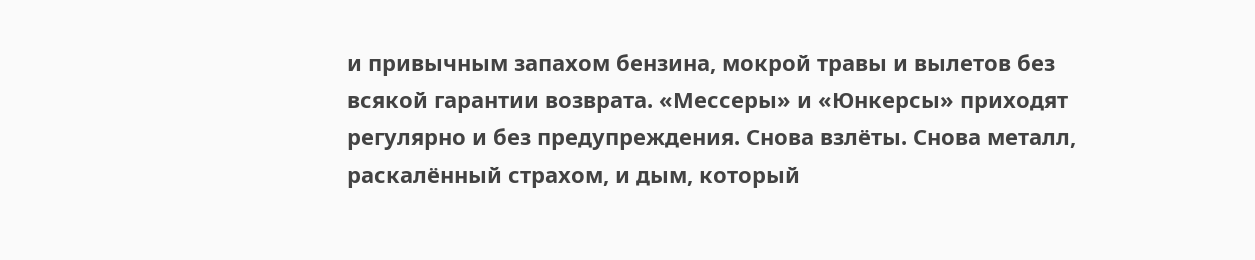и привычным запахом бензина, мокрой травы и вылетов без всякой гарантии возврата. «Мессеры» и «Юнкерсы» приходят регулярно и без предупреждения. Снова взлёты. Снова металл, раскалённый страхом, и дым, который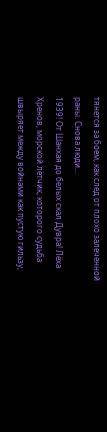тянется за боем, как след от плохо залеченной раны. Снова люди...
1939! От Шанхая до белых скал Дувра! Лёха Хренов, морской лётчик, которого судьба швыряет между войнами как пустую гильзу,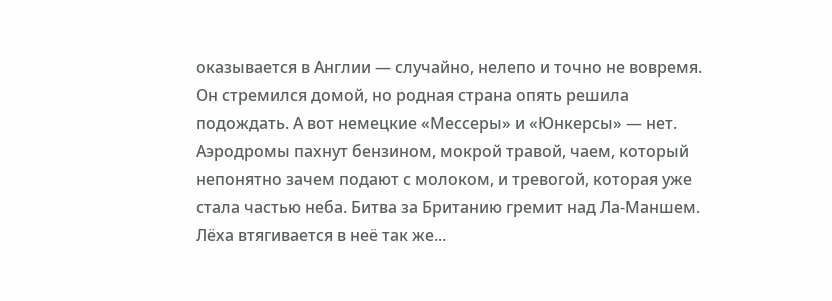оказывается в Англии — случайно, нелепо и точно не вовремя. Он стремился домой, но родная страна опять решила подождать. А вот немецкие «Мессеры» и «Юнкерсы» — нет. Аэродромы пахнут бензином, мокрой травой, чаем, который непонятно зачем подают с молоком, и тревогой, которая уже стала частью неба. Битва за Британию гремит над Ла-Маншем. Лёха втягивается в неё так же...